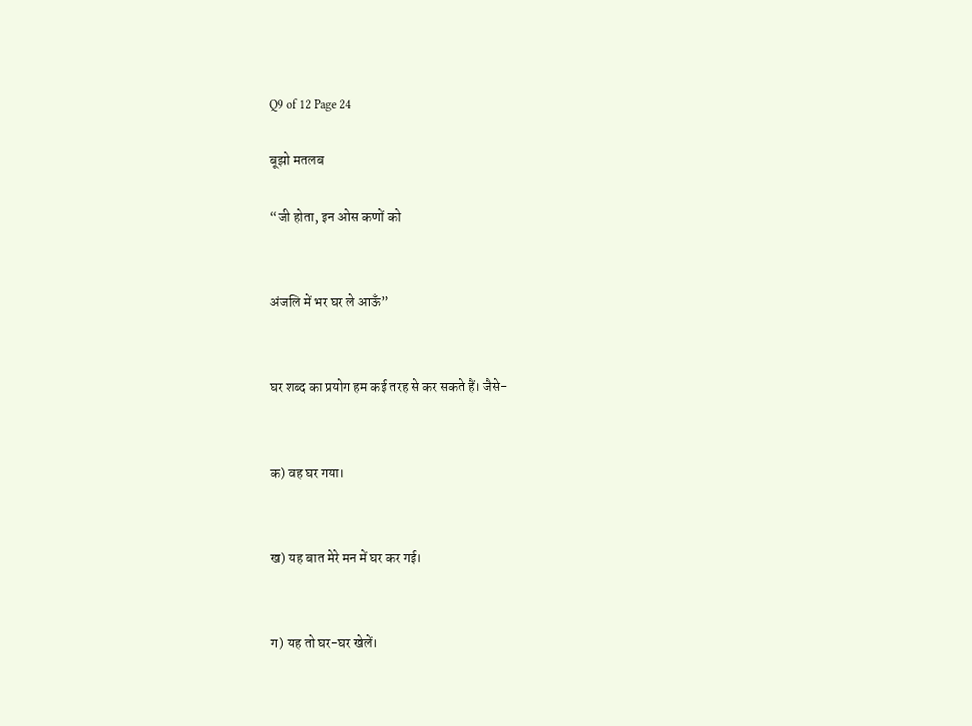Q9 of 12 Page 24

बूझो मतलब

“जी होता, इन ओस कणों को


अंजलि में भर घर ले आऊँ”


घर शब्द का प्रयोग हम कई तरह से कर सकते हैं। जैसे-


क) वह घर गया।


ख) यह बात मेरे मन में घर कर गई।


ग) यह तो घर-घर खेलें।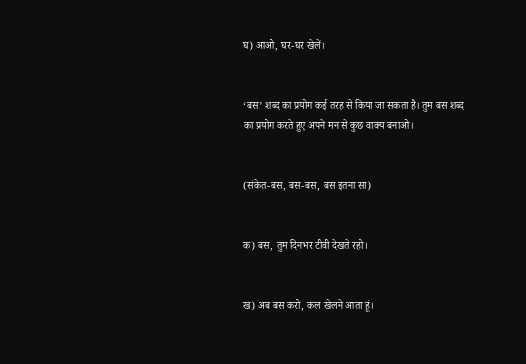घ) आओ, घर-घर खेलें।


‘बस’ शब्द का प्रयोग कई तरह से किया जा सकता है। तुम बस शब्द का प्रयोग करते हुए अपने मन से कुछ वाक्य बनाओ।


(संकेत-बस, बस-बस, बस इतना सा)


क) बस, तुम दिनभर टीवी देखते रहो।


ख) अब बस करो, कल खेलने आता हूं।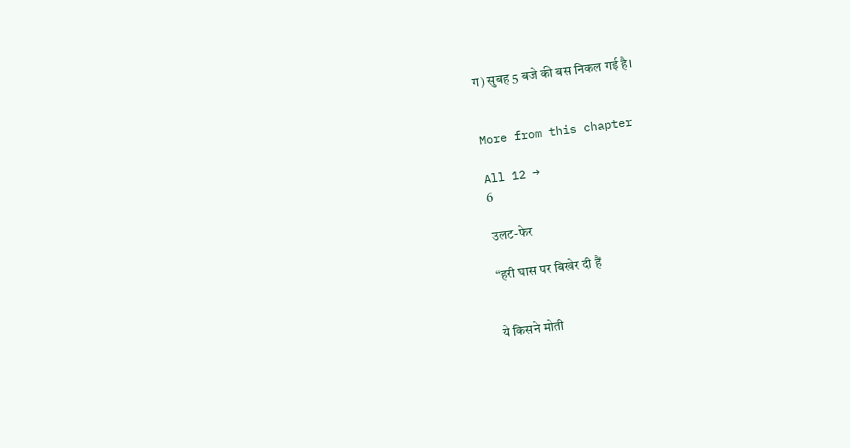ग) सुबह 5 बजे की बस निकल गई है।


More from this chapter

All 12 →
6

उलट-फेर

“हरी घास पर बिखेर दी हैं


ये किसने मोती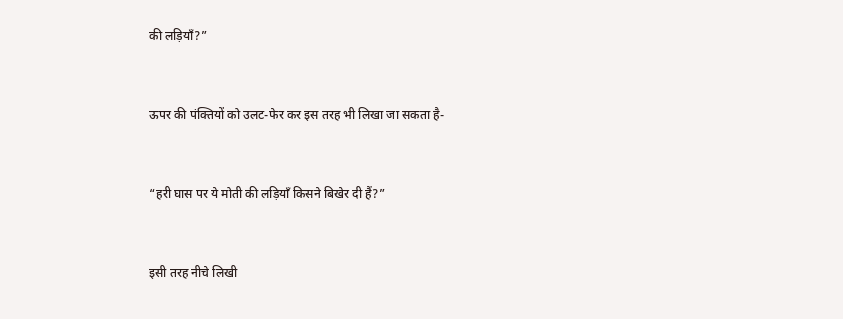की लड़ियाँ?”


ऊपर की पंक्तियों को उलट-फेर कर इस तरह भी लिखा जा सकता है-


“हरी घास पर ये मोती की लड़ियाँ किसने बिखेर दी हैं?”


इसी तरह नीचे लिखी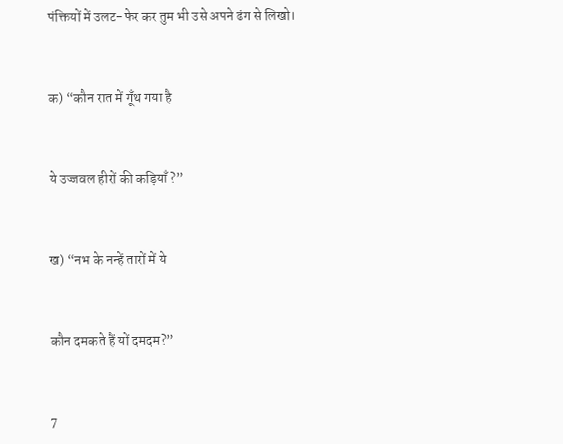पंक्तियों में उलट-फेर कर तुम भी उसे अपने ढंग से लिखो।


क) “कौन रात में गूँथ गया है


ये उज्जवल हीरों की कड़ियाँ?”


ख) “नभ के नन्हें तारों में ये


कौन दमकते हैं यों दमदम?”


7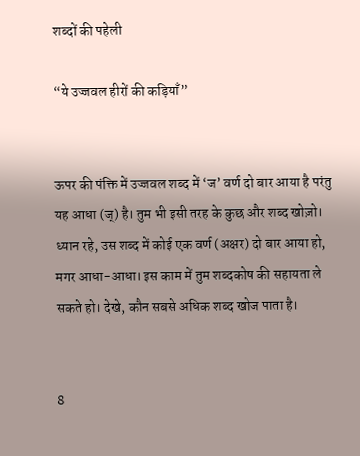शब्दों की पहेली

“ये उज्जवल हीरों की कड़ियाँ”


ऊपर की पंक्ति में उज्जवल शब्द में ‘ज’ वर्ण दो बार आया है परंतु यह आधा (ज्) है। तुम भी इसी तरह के कुछ और शब्द खोज़ो। ध्यान रहे, उस शब्द में कोई एक वर्ण (अक्षर) दो बार आया हो, मगर आधा-आधा। इस काम में तुम शब्दकोष की सहायता ले सकते हो। देखे, कौन सबसे अधिक शब्द खोज पाता है।


8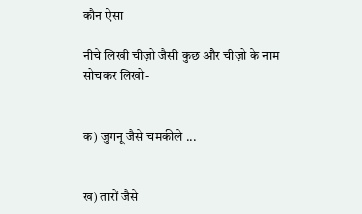कौन ऐसा

नीचे लिखी चीज़ो जैसी कुछ और चीज़ो के नाम सोचकर लिखो-


क) जुगनू जैसे चमकीले ...


ख) तारों जैसे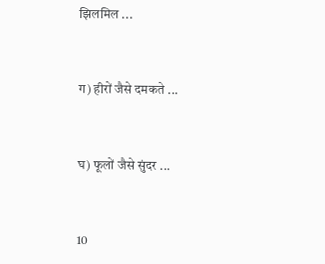झिलमिल ...


ग) हीरों जैसे दमकते ...


घ) फूलों जैसे सुंदर ...


10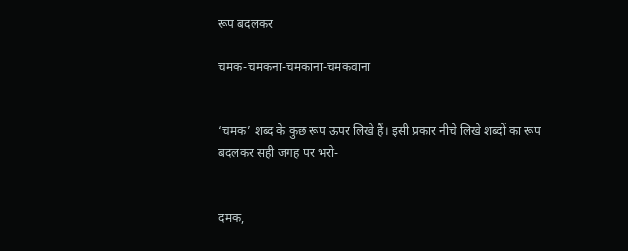रूप बदलकर

चमक-चमकना-चमकाना-चमकवाना


‘चमक’ शब्द के कुछ रूप ऊपर लिखे हैं। इसी प्रकार नीचे लिखे शब्दों का रूप बदलकर सही जगह पर भरो-


दमक,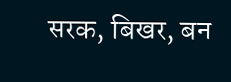सरक, बिखर, बन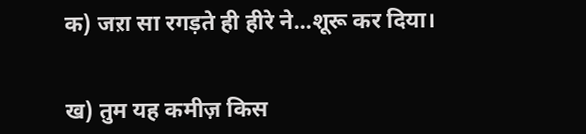क) जऱा सा रगड़ते ही हीरे ने...शूरू कर दिया।


ख) तुम यह कमीज़ किस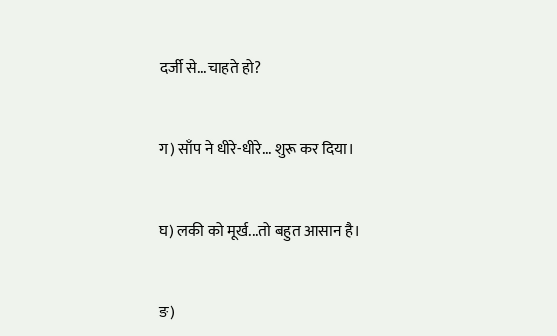दर्जी से...चाहते हो?


ग) साँप ने धीरे-धीरे... शुरू कर दिया।


घ) लकी को मूर्ख...तो बहुत आसान है।


ङ)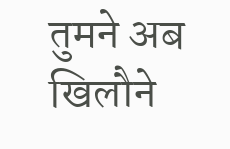तुमने अब खिलौने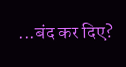...बंद कर दिए?